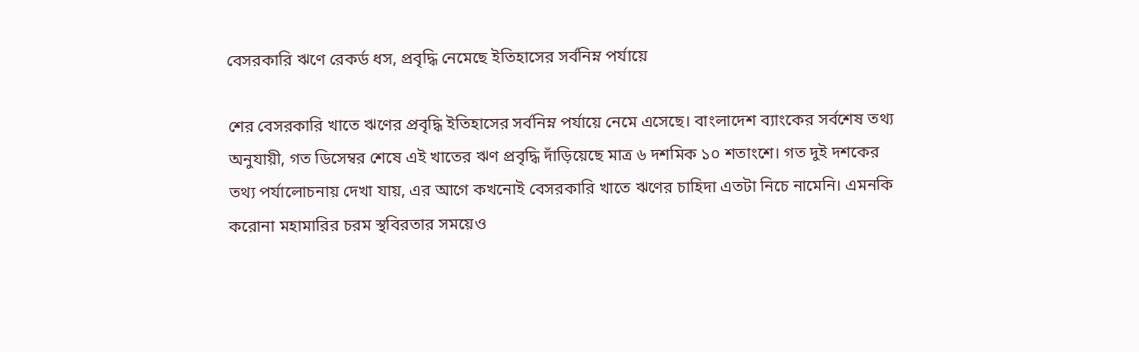বেসরকারি ঋণে রেকর্ড ধস, প্রবৃদ্ধি নেমেছে ইতিহাসের সর্বনিম্ন পর্যায়ে

শের বেসরকারি খাতে ঋণের প্রবৃদ্ধি ইতিহাসের সর্বনিম্ন পর্যায়ে নেমে এসেছে। বাংলাদেশ ব্যাংকের সর্বশেষ তথ্য অনুযায়ী, গত ডিসেম্বর শেষে এই খাতের ঋণ প্রবৃদ্ধি দাঁড়িয়েছে মাত্র ৬ দশমিক ১০ শতাংশে। গত দুই দশকের তথ্য পর্যালোচনায় দেখা যায়, এর আগে কখনোই বেসরকারি খাতে ঋণের চাহিদা এতটা নিচে নামেনি। এমনকি করোনা মহামারির চরম স্থবিরতার সময়েও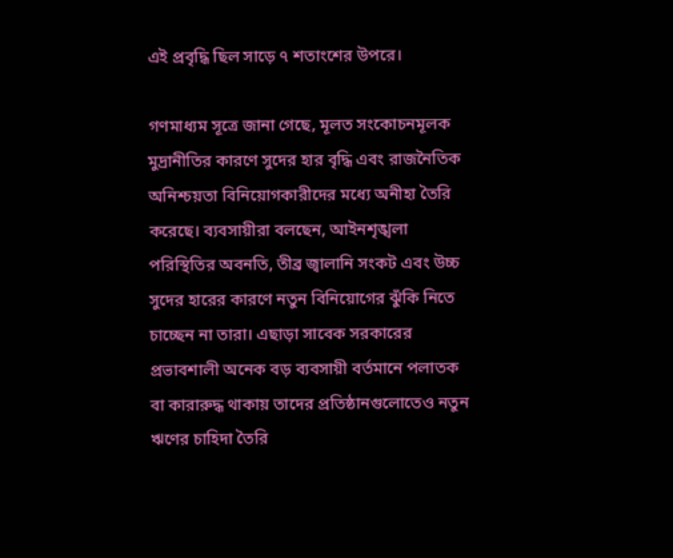এই প্রবৃদ্ধি ছিল সাড়ে ৭ শতাংশের উপরে।

গণমাধ্যম সূত্রে জানা গেছে, মূলত সংকোচনমূলক মুদ্রানীতির কারণে সুদের হার বৃদ্ধি এবং রাজনৈতিক অনিশ্চয়তা বিনিয়োগকারীদের মধ্যে অনীহা তৈরি করেছে। ব্যবসায়ীরা বলছেন, আইনশৃঙ্খলা পরিস্থিতির অবনতি, তীব্র জ্বালানি সংকট এবং উচ্চ সুদের হারের কারণে নতুন বিনিয়োগের ঝুঁকি নিতে চাচ্ছেন না তারা। এছাড়া সাবেক সরকারের প্রভাবশালী অনেক বড় ব্যবসায়ী বর্তমানে পলাতক বা কারারুদ্ধ থাকায় তাদের প্রতিষ্ঠানগুলোতেও নতুন ঋণের চাহিদা তৈরি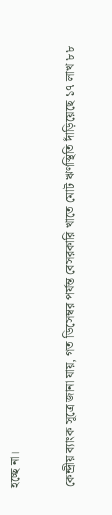হচ্ছে না।

কেন্দ্রীয় ব্যাংক সূত্রে জানা যায়, গত ডিসেম্বর পর্যন্ত বেসরকারি খাতে মোট ঋণস্থিতি দাঁড়িয়েছে ১৭ লাখ ৮৮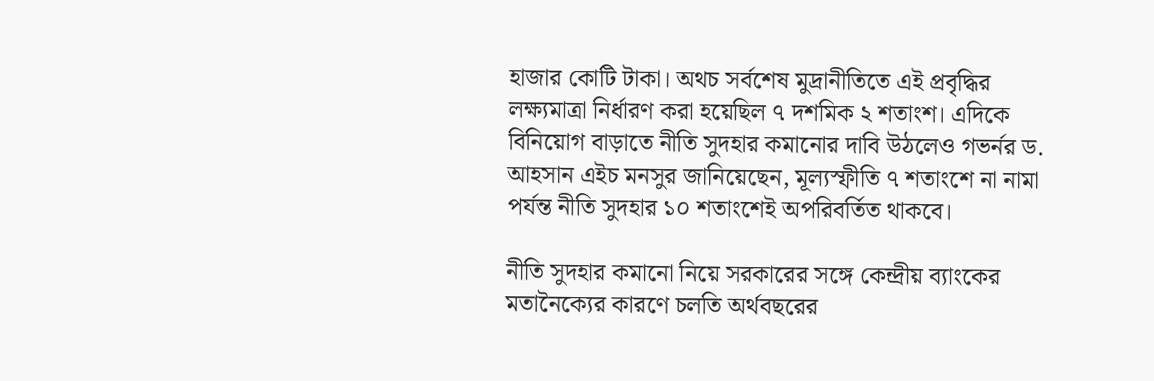হাজার কোটি টাকা। অথচ সর্বশেষ মুদ্রানীতিতে এই প্রবৃদ্ধির লক্ষ্যমাত্রা নির্ধারণ করা হয়েছিল ৭ দশমিক ২ শতাংশ। এদিকে বিনিয়োগ বাড়াতে নীতি সুদহার কমানোর দাবি উঠলেও গভর্নর ড. আহসান এইচ মনসুর জানিয়েছেন, মূল্যস্ফীতি ৭ শতাংশে না নামা পর্যন্ত নীতি সুদহার ১০ শতাংশেই অপরিবর্তিত থাকবে।

নীতি সুদহার কমানো নিয়ে সরকারের সঙ্গে কেন্দ্রীয় ব্যাংকের মতানৈক্যের কারণে চলতি অর্থবছরের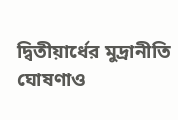দ্বিতীয়ার্ধের মুদ্রানীতি ঘোষণাও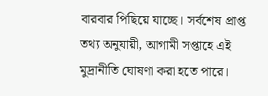বারবার পিছিয়ে যাচ্ছে। সর্বশেষ প্রাপ্ত তথ্য অনুযায়ী, আগামী সপ্তাহে এই মুদ্রানীতি ঘোষণা করা হতে পারে।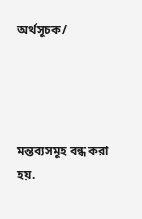অর্থসূচক/




মন্তব্যসমূহ বন্ধ করা হয়.